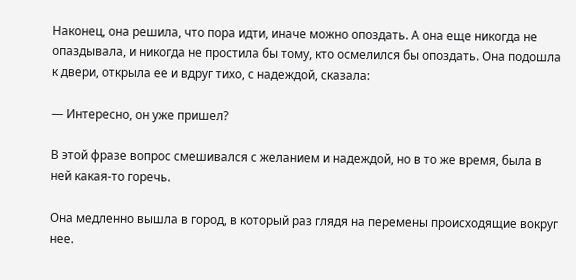Наконец, она решила, что пора идти, иначе можно опоздать. А она еще никогда не опаздывала, и никогда не простила бы тому, кто осмелился бы опоздать. Она подошла к двери, открыла ее и вдруг тихо, с надеждой, сказала:

— Интересно, он уже пришел?

В этой фразе вопрос смешивался с желанием и надеждой, но в то же время, была в ней какая-то горечь.

Она медленно вышла в город, в который раз глядя на перемены происходящие вокруг нее.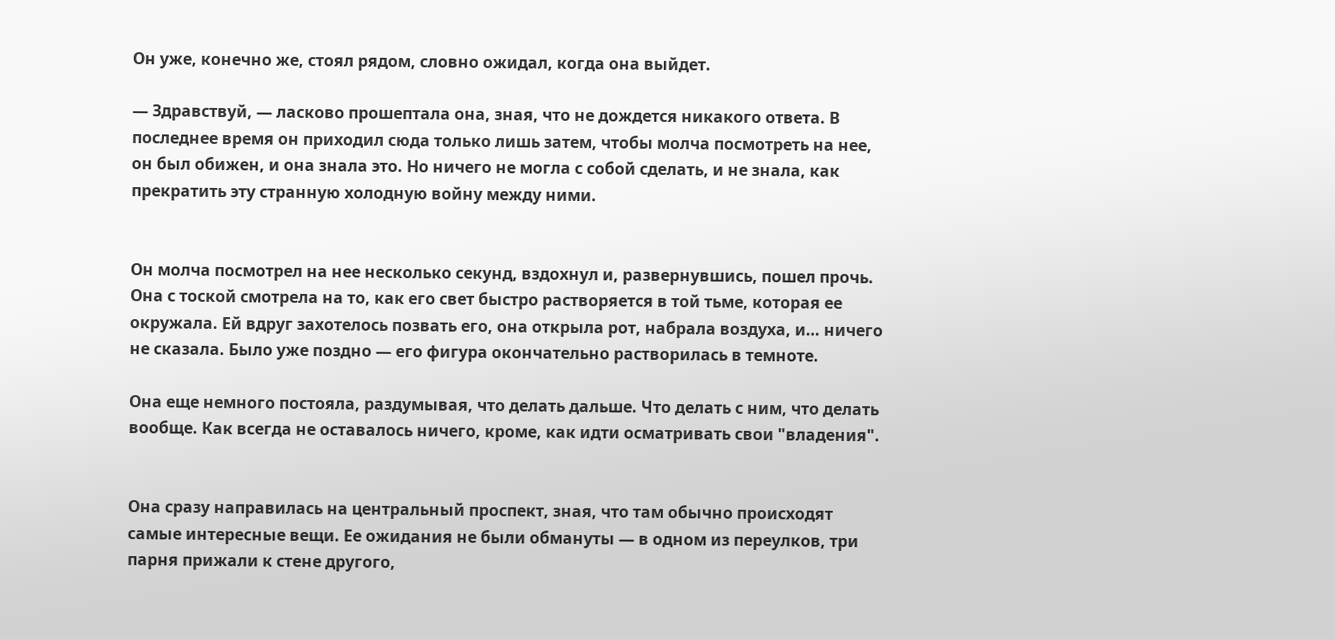Он уже, конечно же, стоял рядом, словно ожидал, когда она выйдет.

— Здравствуй, — ласково прошептала она, зная, что не дождется никакого ответа. В последнее время он приходил сюда только лишь затем, чтобы молча посмотреть на нее, он был обижен, и она знала это. Но ничего не могла с собой сделать, и не знала, как прекратить эту странную холодную войну между ними.


Он молча посмотрел на нее несколько секунд, вздохнул и, развернувшись, пошел прочь. Она с тоской смотрела на то, как его свет быстро растворяется в той тьме, которая ее окружала. Ей вдруг захотелось позвать его, она открыла рот, набрала воздуха, и… ничего не сказала. Было уже поздно — его фигура окончательно растворилась в темноте.

Она еще немного постояла, раздумывая, что делать дальше. Что делать с ним, что делать вообще. Как всегда не оставалось ничего, кроме, как идти осматривать свои "владения".


Она сразу направилась на центральный проспект, зная, что там обычно происходят самые интересные вещи. Ее ожидания не были обмануты — в одном из переулков, три парня прижали к стене другого,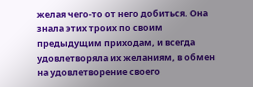желая чего-то от него добиться. Она знала этих троих по своим предыдущим приходам, и всегда удовлетворяла их желаниям, в обмен на удовлетворение своего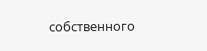собственного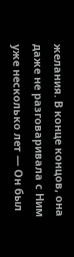желания. В конце концов, она даже не разговаривала с Ним уже несколько лет — Он был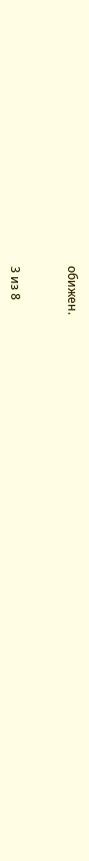обижен.



3 из 8